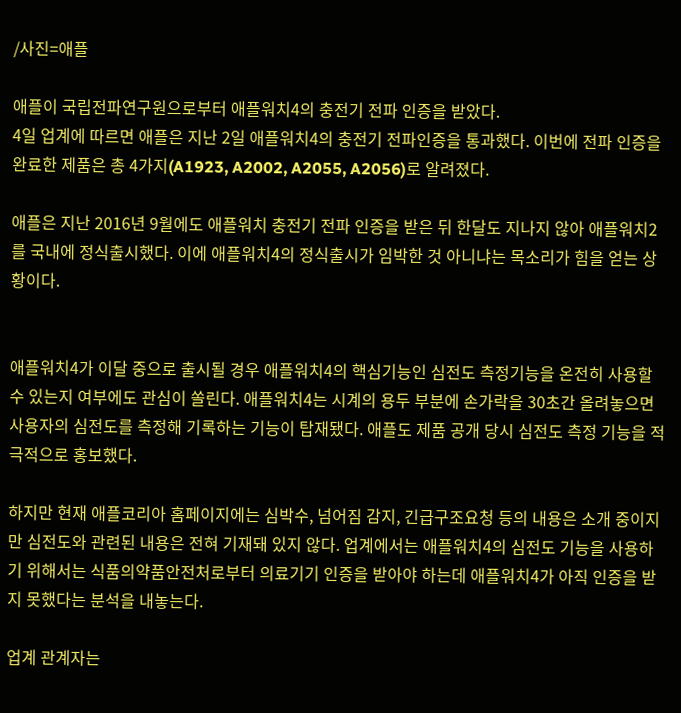/사진=애플

애플이 국립전파연구원으로부터 애플워치4의 충전기 전파 인증을 받았다.
4일 업계에 따르면 애플은 지난 2일 애플워치4의 충전기 전파인증을 통과했다. 이번에 전파 인증을 완료한 제품은 총 4가지(A1923, A2002, A2055, A2056)로 알려졌다.

애플은 지난 2016년 9월에도 애플워치 충전기 전파 인증을 받은 뒤 한달도 지나지 않아 애플워치2를 국내에 정식출시했다. 이에 애플워치4의 정식출시가 임박한 것 아니냐는 목소리가 힘을 얻는 상황이다.


애플워치4가 이달 중으로 출시될 경우 애플워치4의 핵심기능인 심전도 측정기능을 온전히 사용할 수 있는지 여부에도 관심이 쏠린다. 애플워치4는 시계의 용두 부분에 손가락을 30초간 올려놓으면 사용자의 심전도를 측정해 기록하는 기능이 탑재됐다. 애플도 제품 공개 당시 심전도 측정 기능을 적극적으로 홍보했다.

하지만 현재 애플코리아 홈페이지에는 심박수, 넘어짐 감지, 긴급구조요청 등의 내용은 소개 중이지만 심전도와 관련된 내용은 전혀 기재돼 있지 않다. 업계에서는 애플워치4의 심전도 기능을 사용하기 위해서는 식품의약품안전처로부터 의료기기 인증을 받아야 하는데 애플워치4가 아직 인증을 받지 못했다는 분석을 내놓는다.

업계 관계자는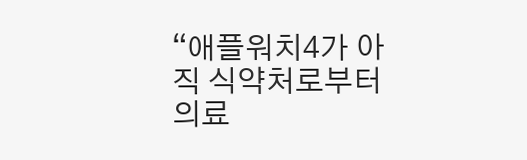“애플워치4가 아직 식약처로부터 의료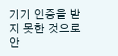기기 인증을 받지 못한 것으로 안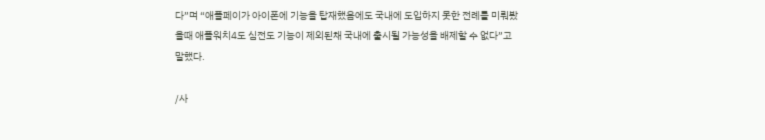다”며 “애플페이가 아이폰에 기능을 탑재했음에도 국내에 도입하지 못한 전례를 미뤄봤을때 애플워치4도 심전도 기능이 제외된채 국내에 출시될 가능성을 배제할 수 없다”고 말했다.

/사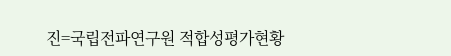진=국립전파연구원 적합성평가현황